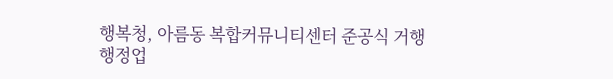행복청, 아름동 복합커뮤니티센터 준공식 거행
행정업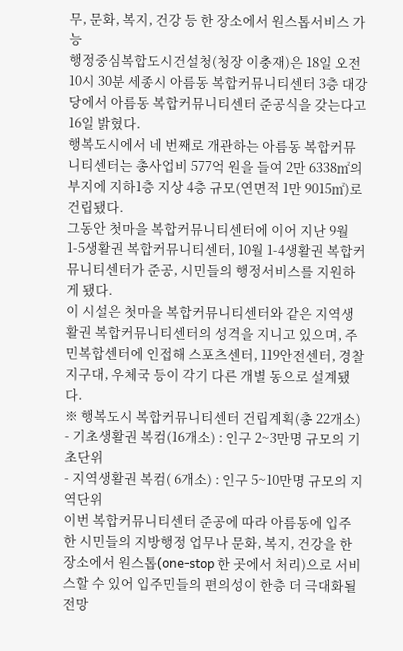무, 문화, 복지, 건강 등 한 장소에서 원스톱서비스 가능
행정중심복합도시건설청(청장 이충재)은 18일 오전 10시 30분 세종시 아름동 복합커뮤니티센터 3층 대강당에서 아름동 복합커뮤니티센터 준공식을 갖는다고 16일 밝혔다.
행복도시에서 네 번째로 개관하는 아름동 복합커뮤니티센터는 총사업비 577억 원을 들여 2만 6338㎡의 부지에 지하1층 지상 4층 규모(연면적 1만 9015㎡)로 건립됐다.
그동안 첫마을 복합커뮤니티센터에 이어 지난 9월 1-5생활권 복합커뮤니티센터, 10월 1-4생활권 복합커뮤니티센터가 준공, 시민들의 행정서비스를 지원하게 됐다.
이 시설은 첫마을 복합커뮤니티센터와 같은 지역생활권 복합커뮤니티센터의 성격을 지니고 있으며, 주민복합센터에 인접해 스포츠센터, 119안전센터, 경찰지구대, 우체국 등이 각기 다른 개별 동으로 설계됐다.
※ 행복도시 복합커뮤니티센터 건립계획(총 22개소)
- 기초생활권 복컴(16개소) : 인구 2~3만명 규모의 기초단위
- 지역생활권 복컴( 6개소) : 인구 5~10만명 규모의 지역단위
이번 복합커뮤니티센터 준공에 따라 아름동에 입주한 시민들의 지방행정 업무나 문화, 복지, 건강을 한 장소에서 원스톱(one-stop 한 곳에서 처리)으로 서비스할 수 있어 입주민들의 편의성이 한층 더 극대화될 전망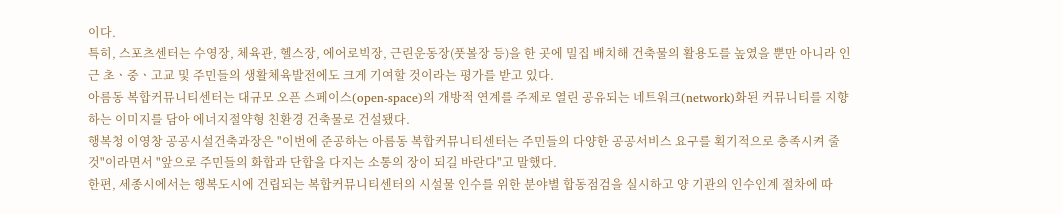이다.
특히, 스포츠센터는 수영장, 체육관, 헬스장, 에어로빅장, 근린운동장(풋볼장 등)을 한 곳에 밀집 배치해 건축물의 활용도를 높였을 뿐만 아니라 인근 초ㆍ중ㆍ고교 및 주민들의 생활체육발전에도 크게 기여할 것이라는 평가를 받고 있다.
아름동 복합커뮤니티센터는 대규모 오픈 스페이스(open-space)의 개방적 연계를 주제로 열린 공유되는 네트워크(network)화된 커뮤니티를 지향하는 이미지를 담아 에너지절약형 친환경 건축물로 건설됐다.
행복청 이영창 공공시설건축과장은 "이번에 준공하는 아름동 복합커뮤니티센터는 주민들의 다양한 공공서비스 요구를 획기적으로 충족시켜 줄 것"이라면서 "앞으로 주민들의 화합과 단합을 다지는 소통의 장이 되길 바란다"고 말했다.
한편, 세종시에서는 행복도시에 건립되는 복합커뮤니티센터의 시설물 인수를 위한 분야별 합동점검을 실시하고 양 기관의 인수인계 절차에 따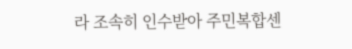라 조속히 인수받아 주민복합센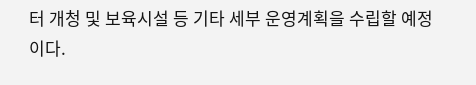터 개청 및 보육시설 등 기타 세부 운영계획을 수립할 예정이다.